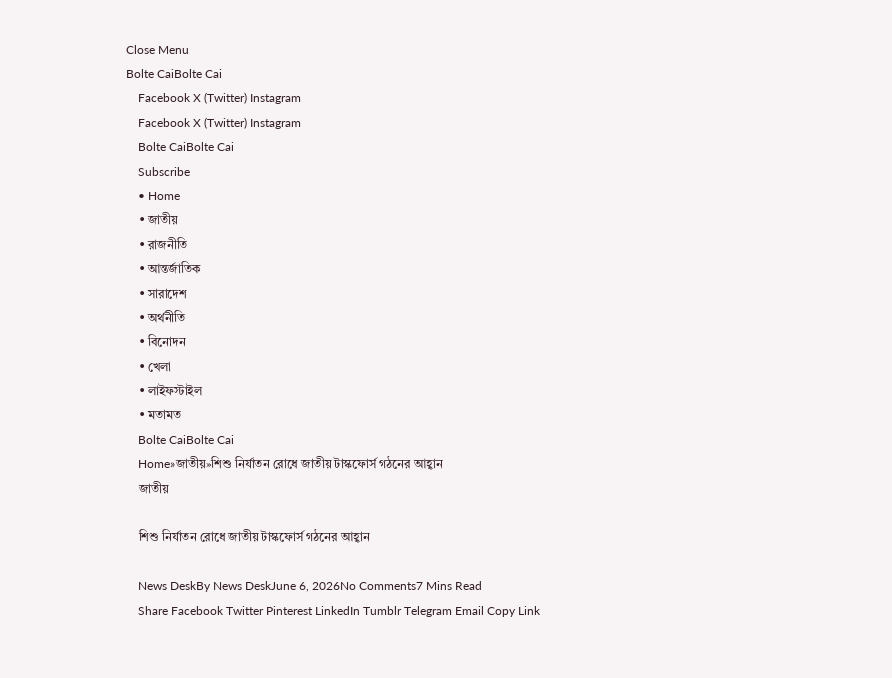Close Menu
Bolte CaiBolte Cai
    Facebook X (Twitter) Instagram
    Facebook X (Twitter) Instagram
    Bolte CaiBolte Cai
    Subscribe
    • Home
    • জাতীয়
    • রাজনীতি
    • আন্তর্জাতিক
    • সারাদেশ
    • অর্থনীতি
    • বিনোদন
    • খেলা
    • লাইফস্টাইল
    • মতামত
    Bolte CaiBolte Cai
    Home»জাতীয়»শিশু নির্যাতন রোধে জাতীয় টাস্কফোর্স গঠনের আহ্বান
    জাতীয়

    শিশু নির্যাতন রোধে জাতীয় টাস্কফোর্স গঠনের আহ্বান

    News DeskBy News DeskJune 6, 2026No Comments7 Mins Read
    Share Facebook Twitter Pinterest LinkedIn Tumblr Telegram Email Copy Link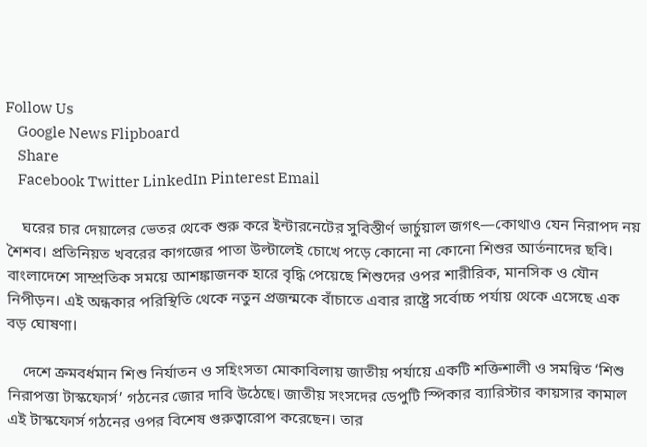Follow Us
    Google News Flipboard
    Share
    Facebook Twitter LinkedIn Pinterest Email

    ঘরের চার দেয়ালের ভেতর থেকে শুরু করে ইন্টারনেটের সুবিস্তীর্ণ ভার্চুয়াল জগৎ—কোথাও যেন নিরাপদ নয় শৈশব। প্রতিনিয়ত খবরের কাগজের পাতা উল্টালেই চোখে পড়ে কোনো না কোনো শিশুর আর্তনাদের ছবি। বাংলাদেশে সাম্প্রতিক সময়ে আশঙ্কাজনক হারে বৃদ্ধি পেয়েছে শিশুদের ওপর শারীরিক, মানসিক ও যৌন নিপীড়ন। এই অন্ধকার পরিস্থিতি থেকে নতুন প্রজন্মকে বাঁচাতে এবার রাষ্ট্রে সর্বোচ্চ পর্যায় থেকে এসেছে এক বড় ঘোষণা।

    দেশে ক্রমবর্ধমান শিশু নির্যাতন ও সহিংসতা মোকাবিলায় জাতীয় পর্যায়ে একটি শক্তিশালী ও সমন্বিত ‘শিশু নিরাপত্তা টাস্কফোর্স’ গঠনের জোর দাবি উঠেছে। জাতীয় সংসদের ডেপুটি স্পিকার ব্যারিস্টার কায়সার কামাল এই টাস্কফোর্স গঠনের ওপর বিশেষ গুরুত্বারোপ করেছেন। তার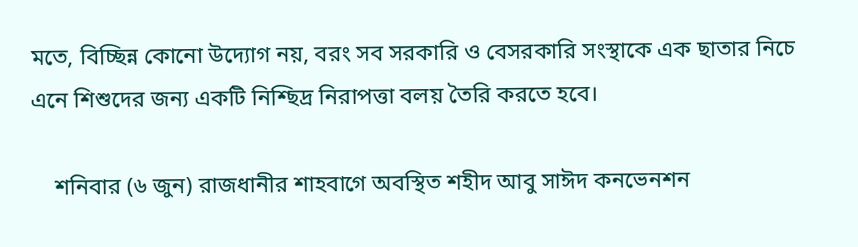মতে, বিচ্ছিন্ন কোনো উদ্যোগ নয়, বরং সব সরকারি ও বেসরকারি সংস্থাকে এক ছাতার নিচে এনে শিশুদের জন্য একটি নিশ্ছিদ্র নিরাপত্তা বলয় তৈরি করতে হবে।

    শনিবার (৬ জুন) রাজধানীর শাহবাগে অবস্থিত শহীদ আবু সাঈদ কনভেনশন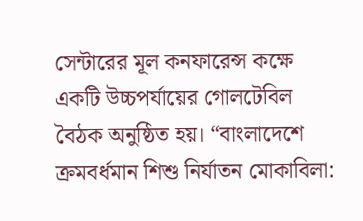সেন্টারের মূল কনফারেন্স কক্ষে একটি উচ্চপর্যায়ের গোলটেবিল বৈঠক অনুষ্ঠিত হয়। “বাংলাদেশে ক্রমবর্ধমান শিশু নির্যাতন মোকাবিলা: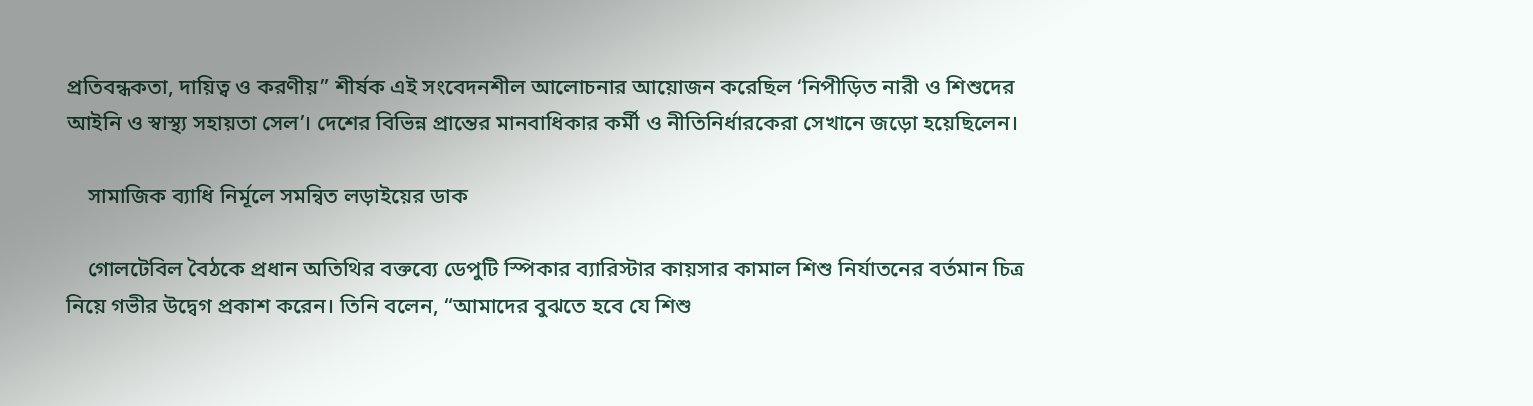প্রতিবন্ধকতা, দায়িত্ব ও করণীয়” শীর্ষক এই সংবেদনশীল আলোচনার আয়োজন করেছিল ‘নিপীড়িত নারী ও শিশুদের আইনি ও স্বাস্থ্য সহায়তা সেল’। দেশের বিভিন্ন প্রান্তের মানবাধিকার কর্মী ও নীতিনির্ধারকেরা সেখানে জড়ো হয়েছিলেন।

    সামাজিক ব্যাধি নির্মূলে সমন্বিত লড়াইয়ের ডাক

    গোলটেবিল বৈঠকে প্রধান অতিথির বক্তব্যে ডেপুটি স্পিকার ব্যারিস্টার কায়সার কামাল শিশু নির্যাতনের বর্তমান চিত্র নিয়ে গভীর উদ্বেগ প্রকাশ করেন। তিনি বলেন, “আমাদের বুঝতে হবে যে শিশু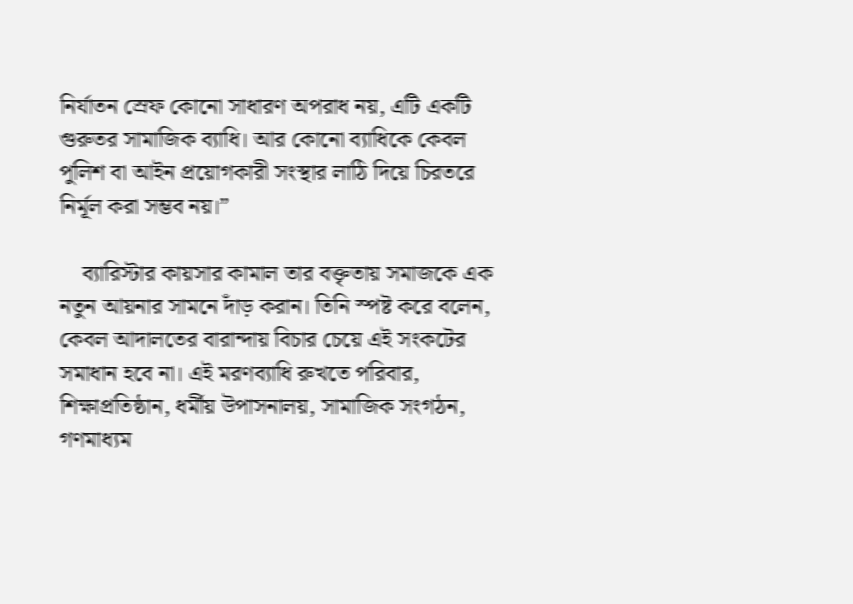নির্যাতন স্রেফ কোনো সাধারণ অপরাধ নয়, এটি একটি গুরুতর সামাজিক ব্যাধি। আর কোনো ব্যাধিকে কেবল পুলিশ বা আইন প্রয়োগকারী সংস্থার লাঠি দিয়ে চিরতরে নির্মূল করা সম্ভব নয়।”

    ব্যারিস্টার কায়সার কামাল তার বক্তৃতায় সমাজকে এক নতুন আয়নার সামনে দাঁড় করান। তিনি স্পষ্ট করে বলেন, কেবল আদালতের বারান্দায় বিচার চেয়ে এই সংকটের সমাধান হবে না। এই মরণব্যাধি রুখতে পরিবার, শিক্ষাপ্রতিষ্ঠান, ধর্মীয় উপাসনালয়, সামাজিক সংগঠন, গণমাধ্যম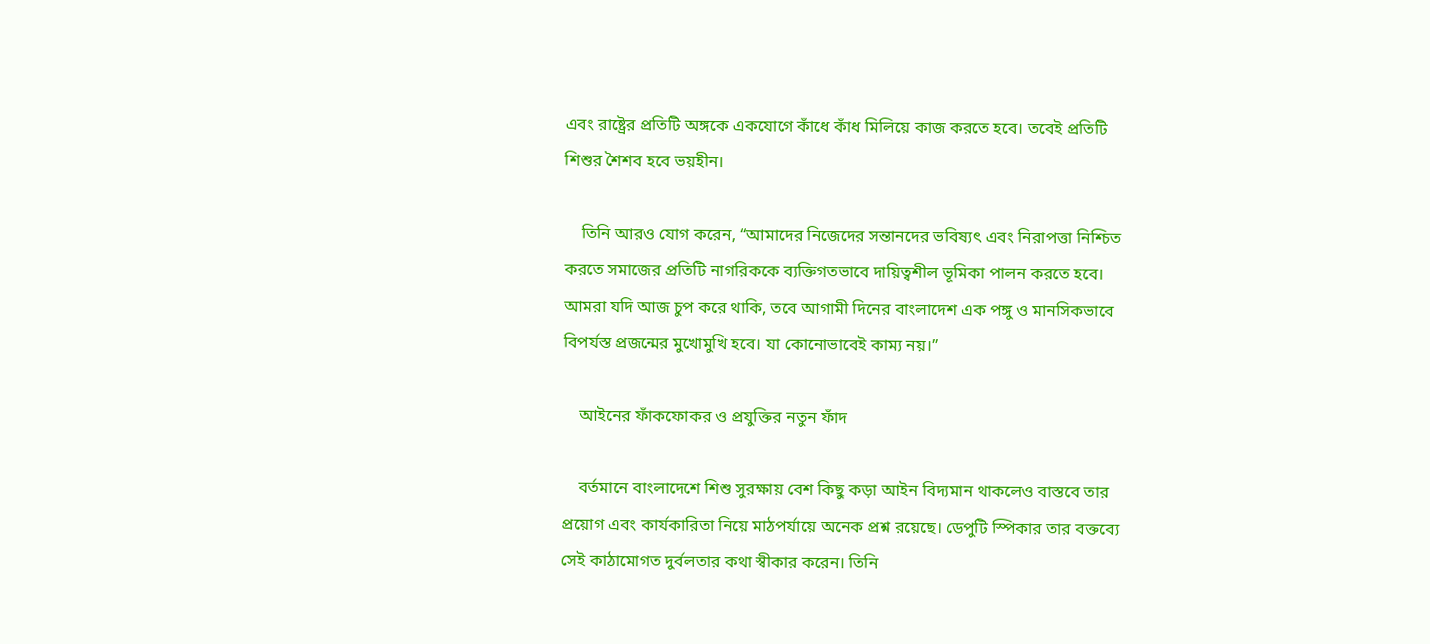এবং রাষ্ট্রের প্রতিটি অঙ্গকে একযোগে কাঁধে কাঁধ মিলিয়ে কাজ করতে হবে। তবেই প্রতিটি শিশুর শৈশব হবে ভয়হীন।

    তিনি আরও যোগ করেন, “আমাদের নিজেদের সন্তানদের ভবিষ্যৎ এবং নিরাপত্তা নিশ্চিত করতে সমাজের প্রতিটি নাগরিককে ব্যক্তিগতভাবে দায়িত্বশীল ভূমিকা পালন করতে হবে। আমরা যদি আজ চুপ করে থাকি, তবে আগামী দিনের বাংলাদেশ এক পঙ্গু ও মানসিকভাবে বিপর্যস্ত প্রজন্মের মুখোমুখি হবে। যা কোনোভাবেই কাম্য নয়।”

    আইনের ফাঁকফোকর ও প্রযুক্তির নতুন ফাঁদ

    বর্তমানে বাংলাদেশে শিশু সুরক্ষায় বেশ কিছু কড়া আইন বিদ্যমান থাকলেও বাস্তবে তার প্রয়োগ এবং কার্যকারিতা নিয়ে মাঠপর্যায়ে অনেক প্রশ্ন রয়েছে। ডেপুটি স্পিকার তার বক্তব্যে সেই কাঠামোগত দুর্বলতার কথা স্বীকার করেন। তিনি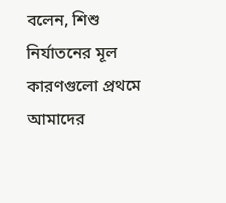বলেন, শিশু নির্যাতনের মূল কারণগুলো প্রথমে আমাদের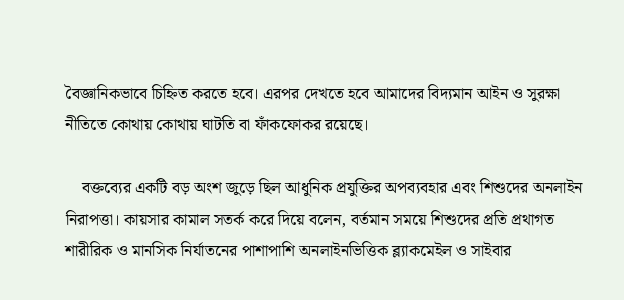বৈজ্ঞানিকভাবে চিহ্নিত করতে হবে। এরপর দেখতে হবে আমাদের বিদ্যমান আইন ও সুরক্ষা নীতিতে কোথায় কোথায় ঘাটতি বা ফাঁকফোকর রয়েছে।

    বক্তব্যের একটি বড় অংশ জুড়ে ছিল আধুনিক প্রযুক্তির অপব্যবহার এবং শিশুদের অনলাইন নিরাপত্তা। কায়সার কামাল সতর্ক করে দিয়ে বলেন, বর্তমান সময়ে শিশুদের প্রতি প্রথাগত শারীরিক ও মানসিক নির্যাতনের পাশাপাশি অনলাইনভিত্তিক ব্ল্যাকমেইল ও সাইবার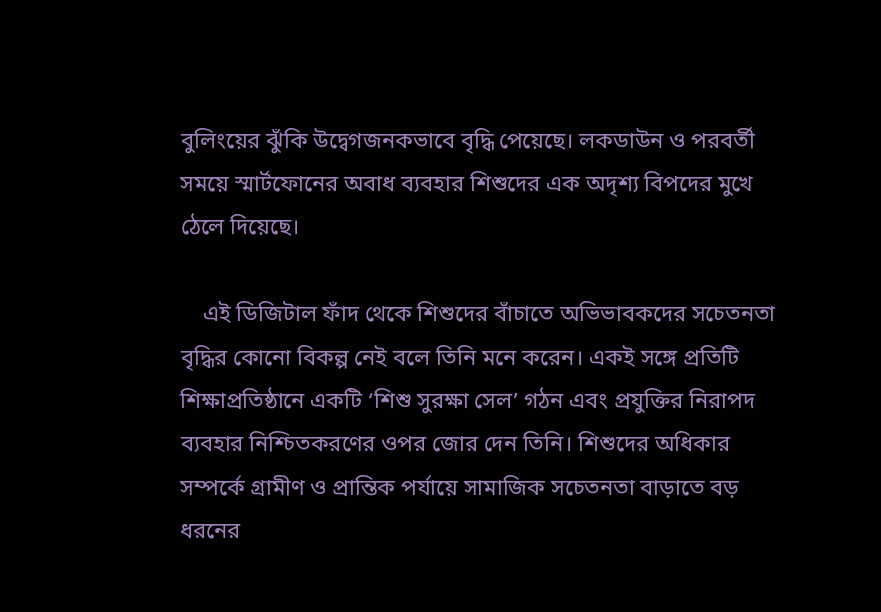বুলিংয়ের ঝুঁকি উদ্বেগজনকভাবে বৃদ্ধি পেয়েছে। লকডাউন ও পরবর্তী সময়ে স্মার্টফোনের অবাধ ব্যবহার শিশুদের এক অদৃশ্য বিপদের মুখে ঠেলে দিয়েছে।

    এই ডিজিটাল ফাঁদ থেকে শিশুদের বাঁচাতে অভিভাবকদের সচেতনতা বৃদ্ধির কোনো বিকল্প নেই বলে তিনি মনে করেন। একই সঙ্গে প্রতিটি শিক্ষাপ্রতিষ্ঠানে একটি ‘শিশু সুরক্ষা সেল’ গঠন এবং প্রযুক্তির নিরাপদ ব্যবহার নিশ্চিতকরণের ওপর জোর দেন তিনি। শিশুদের অধিকার সম্পর্কে গ্রামীণ ও প্রান্তিক পর্যায়ে সামাজিক সচেতনতা বাড়াতে বড় ধরনের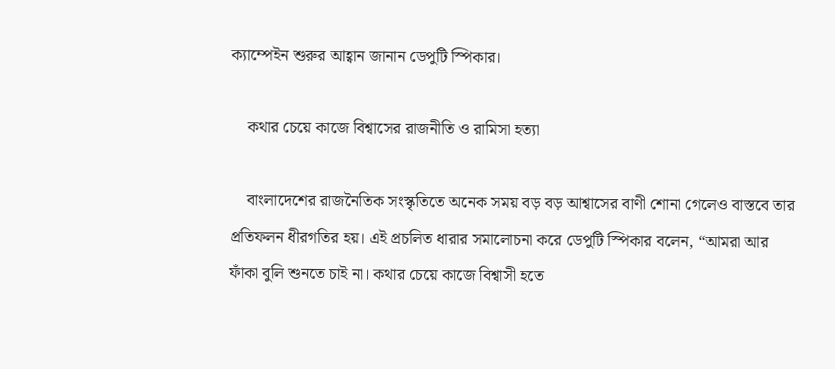ক্যাম্পেইন শুরুর আহ্বান জানান ডেপুটি স্পিকার।

    কথার চেয়ে কাজে বিশ্বাসের রাজনীতি ও রামিসা হত্যা

    বাংলাদেশের রাজনৈতিক সংস্কৃতিতে অনেক সময় বড় বড় আশ্বাসের বাণী শোনা গেলেও বাস্তবে তার প্রতিফলন ধীরগতির হয়। এই প্রচলিত ধারার সমালোচনা করে ডেপুটি স্পিকার বলেন, “আমরা আর ফাঁকা বুলি শুনতে চাই না। কথার চেয়ে কাজে বিশ্বাসী হতে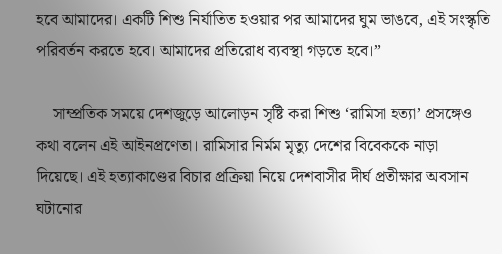হবে আমাদের। একটি শিশু নির্যাতিত হওয়ার পর আমাদের ঘুম ভাঙবে, এই সংস্কৃতি পরিবর্তন করতে হবে। আমাদের প্রতিরোধ ব্যবস্থা গড়তে হবে।”

    সাম্প্রতিক সময়ে দেশজুড়ে আলোড়ন সৃষ্টি করা শিশু ‘রামিসা হত্যা’ প্রসঙ্গেও কথা বলেন এই আইনপ্রণেতা। রামিসার নির্মম মৃত্যু দেশের বিবেককে নাড়া দিয়েছে। এই হত্যাকাণ্ডের বিচার প্রক্রিয়া নিয়ে দেশবাসীর দীর্ঘ প্রতীক্ষার অবসান ঘটানোর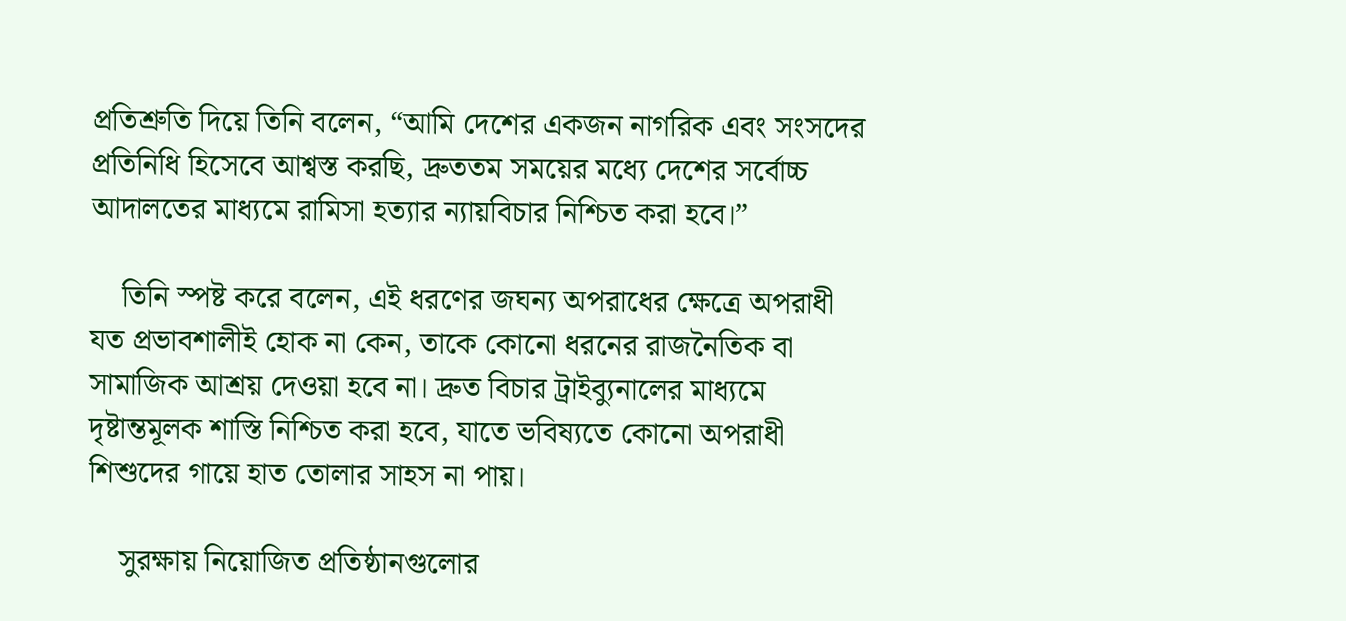প্রতিশ্রুতি দিয়ে তিনি বলেন, “আমি দেশের একজন নাগরিক এবং সংসদের প্রতিনিধি হিসেবে আশ্বস্ত করছি, দ্রুততম সময়ের মধ্যে দেশের সর্বোচ্চ আদালতের মাধ্যমে রামিসা হত্যার ন্যায়বিচার নিশ্চিত করা হবে।”

    তিনি স্পষ্ট করে বলেন, এই ধরণের জঘন্য অপরাধের ক্ষেত্রে অপরাধী যত প্রভাবশালীই হোক না কেন, তাকে কোনো ধরনের রাজনৈতিক বা সামাজিক আশ্রয় দেওয়া হবে না। দ্রুত বিচার ট্রাইব্যুনালের মাধ্যমে দৃষ্টান্তমূলক শাস্তি নিশ্চিত করা হবে, যাতে ভবিষ্যতে কোনো অপরাধী শিশুদের গায়ে হাত তোলার সাহস না পায়।

    সুরক্ষায় নিয়োজিত প্রতিষ্ঠানগুলোর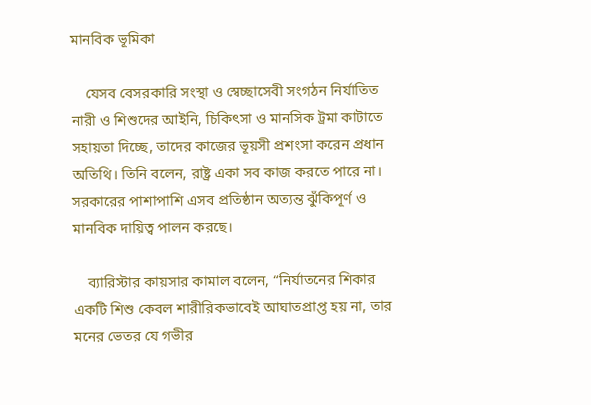মানবিক ভূমিকা

    যেসব বেসরকারি সংস্থা ও স্বেচ্ছাসেবী সংগঠন নির্যাতিত নারী ও শিশুদের আইনি, চিকিৎসা ও মানসিক ট্রমা কাটাতে সহায়তা দিচ্ছে, তাদের কাজের ভূয়সী প্রশংসা করেন প্রধান অতিথি। তিনি বলেন, রাষ্ট্র একা সব কাজ করতে পারে না। সরকারের পাশাপাশি এসব প্রতিষ্ঠান অত্যন্ত ঝুঁকিপূর্ণ ও মানবিক দায়িত্ব পালন করছে।

    ব্যারিস্টার কায়সার কামাল বলেন, “নির্যাতনের শিকার একটি শিশু কেবল শারীরিকভাবেই আঘাতপ্রাপ্ত হয় না, তার মনের ভেতর যে গভীর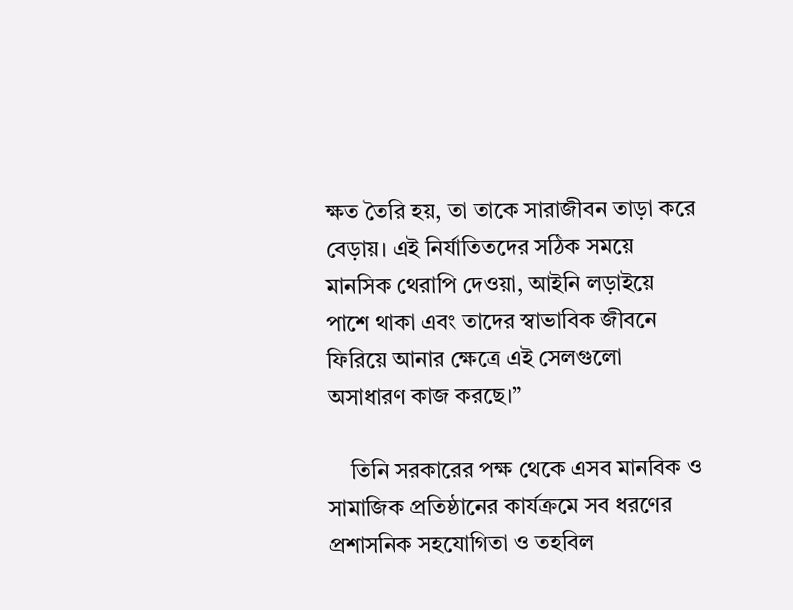ক্ষত তৈরি হয়, তা তাকে সারাজীবন তাড়া করে বেড়ায়। এই নির্যাতিতদের সঠিক সময়ে মানসিক থেরাপি দেওয়া, আইনি লড়াইয়ে পাশে থাকা এবং তাদের স্বাভাবিক জীবনে ফিরিয়ে আনার ক্ষেত্রে এই সেলগুলো অসাধারণ কাজ করছে।”

    তিনি সরকারের পক্ষ থেকে এসব মানবিক ও সামাজিক প্রতিষ্ঠানের কার্যক্রমে সব ধরণের প্রশাসনিক সহযোগিতা ও তহবিল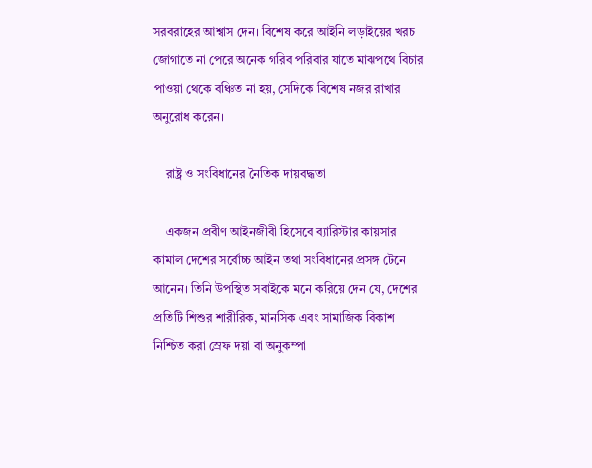সরবরাহের আশ্বাস দেন। বিশেষ করে আইনি লড়াইয়ের খরচ জোগাতে না পেরে অনেক গরিব পরিবার যাতে মাঝপথে বিচার পাওয়া থেকে বঞ্চিত না হয়, সেদিকে বিশেষ নজর রাখার অনুরোধ করেন।

    রাষ্ট্র ও সংবিধানের নৈতিক দায়বদ্ধতা

    একজন প্রবীণ আইনজীবী হিসেবে ব্যারিস্টার কায়সার কামাল দেশের সর্বোচ্চ আইন তথা সংবিধানের প্রসঙ্গ টেনে আনেন। তিনি উপস্থিত সবাইকে মনে করিয়ে দেন যে, দেশের প্রতিটি শিশুর শারীরিক, মানসিক এবং সামাজিক বিকাশ নিশ্চিত করা স্রেফ দয়া বা অনুকম্পা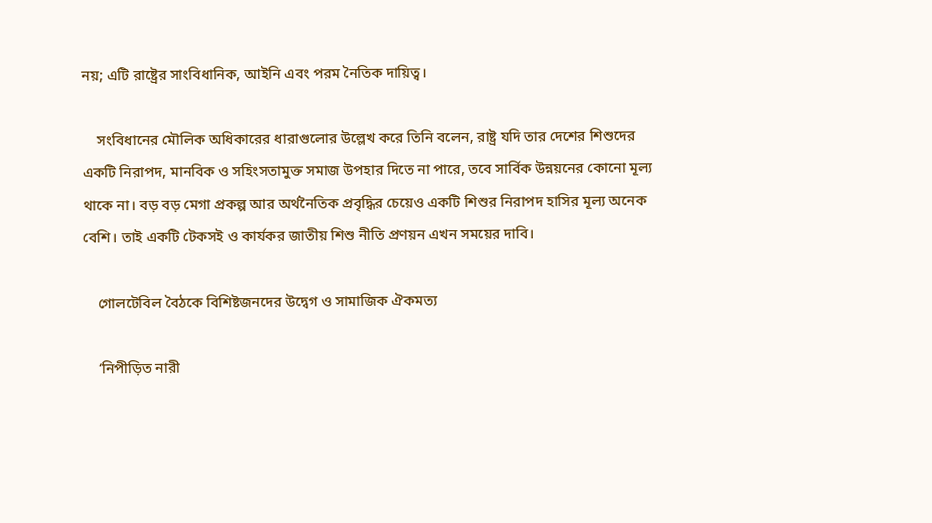নয়; এটি রাষ্ট্রের সাংবিধানিক, আইনি এবং পরম নৈতিক দায়িত্ব।

    সংবিধানের মৌলিক অধিকারের ধারাগুলোর উল্লেখ করে তিনি বলেন, রাষ্ট্র যদি তার দেশের শিশুদের একটি নিরাপদ, মানবিক ও সহিংসতামুক্ত সমাজ উপহার দিতে না পারে, তবে সার্বিক উন্নয়নের কোনো মূল্য থাকে না। বড় বড় মেগা প্রকল্প আর অর্থনৈতিক প্রবৃদ্ধির চেয়েও একটি শিশুর নিরাপদ হাসির মূল্য অনেক বেশি। তাই একটি টেকসই ও কার্যকর জাতীয় শিশু নীতি প্রণয়ন এখন সময়ের দাবি।

    গোলটেবিল বৈঠকে বিশিষ্টজনদের উদ্বেগ ও সামাজিক ঐকমত্য

    ‘নিপীড়িত নারী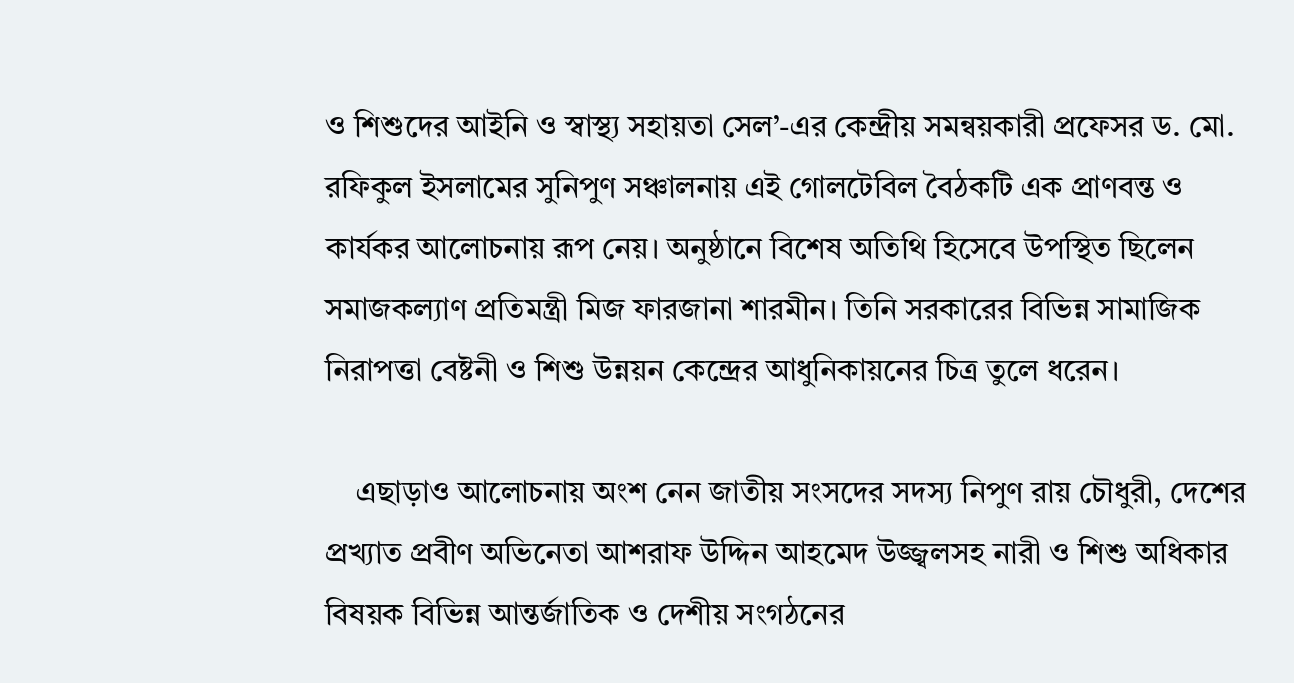ও শিশুদের আইনি ও স্বাস্থ্য সহায়তা সেল’-এর কেন্দ্রীয় সমন্বয়কারী প্রফেসর ড. মো. রফিকুল ইসলামের সুনিপুণ সঞ্চালনায় এই গোলটেবিল বৈঠকটি এক প্রাণবন্ত ও কার্যকর আলোচনায় রূপ নেয়। অনুষ্ঠানে বিশেষ অতিথি হিসেবে উপস্থিত ছিলেন সমাজকল্যাণ প্রতিমন্ত্রী মিজ ফারজানা শারমীন। তিনি সরকারের বিভিন্ন সামাজিক নিরাপত্তা বেষ্টনী ও শিশু উন্নয়ন কেন্দ্রের আধুনিকায়নের চিত্র তুলে ধরেন।

    এছাড়াও আলোচনায় অংশ নেন জাতীয় সংসদের সদস্য নিপুণ রায় চৌধুরী, দেশের প্রখ্যাত প্রবীণ অভিনেতা আশরাফ উদ্দিন আহমেদ উজ্জ্বলসহ নারী ও শিশু অধিকার বিষয়ক বিভিন্ন আন্তর্জাতিক ও দেশীয় সংগঠনের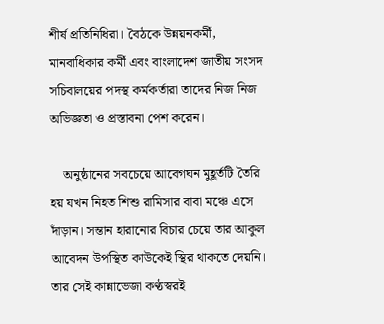শীর্ষ প্রতিনিধিরা। বৈঠকে উন্নয়নকর্মী, মানবাধিকার কর্মী এবং বাংলাদেশ জাতীয় সংসদ সচিবালয়ের পদস্থ কর্মকর্তারা তাদের নিজ নিজ অভিজ্ঞতা ও প্রস্তাবনা পেশ করেন।

    অনুষ্ঠানের সবচেয়ে আবেগঘন মুহূর্তটি তৈরি হয় যখন নিহত শিশু রামিসার বাবা মঞ্চে এসে দাঁড়ান। সন্তান হারানোর বিচার চেয়ে তার আকুল আবেদন উপস্থিত কাউকেই স্থির থাকতে দেয়নি। তার সেই কান্নাভেজা কণ্ঠস্বরই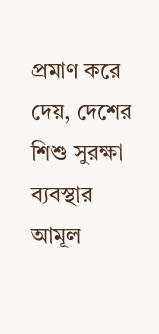প্রমাণ করে দেয়, দেশের শিশু সুরক্ষা ব্যবস্থার আমূল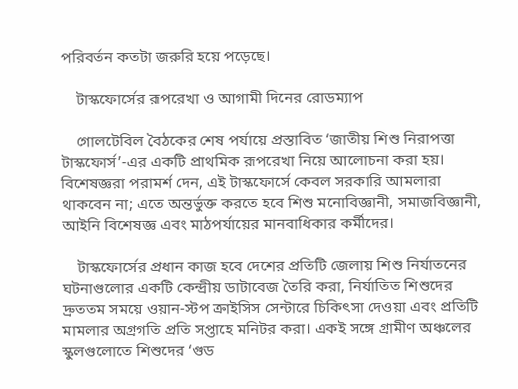পরিবর্তন কতটা জরুরি হয়ে পড়েছে।

    টাস্কফোর্সের রূপরেখা ও আগামী দিনের রোডম্যাপ

    গোলটেবিল বৈঠকের শেষ পর্যায়ে প্রস্তাবিত ‘জাতীয় শিশু নিরাপত্তা টাস্কফোর্স’-এর একটি প্রাথমিক রূপরেখা নিয়ে আলোচনা করা হয়। বিশেষজ্ঞরা পরামর্শ দেন, এই টাস্কফোর্সে কেবল সরকারি আমলারা থাকবেন না; এতে অন্তর্ভুক্ত করতে হবে শিশু মনোবিজ্ঞানী, সমাজবিজ্ঞানী, আইনি বিশেষজ্ঞ এবং মাঠপর্যায়ের মানবাধিকার কর্মীদের।

    টাস্কফোর্সের প্রধান কাজ হবে দেশের প্রতিটি জেলায় শিশু নির্যাতনের ঘটনাগুলোর একটি কেন্দ্রীয় ডাটাবেজ তৈরি করা, নির্যাতিত শিশুদের দ্রুততম সময়ে ওয়ান-স্টপ ক্রাইসিস সেন্টারে চিকিৎসা দেওয়া এবং প্রতিটি মামলার অগ্রগতি প্রতি সপ্তাহে মনিটর করা। একই সঙ্গে গ্রামীণ অঞ্চলের স্কুলগুলোতে শিশুদের ‘গুড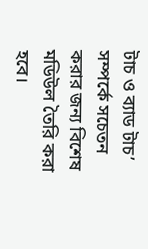টাচ ও ব্যাড টাচ’ সম্পর্কে সচেতন করার জন্য বিশেষ মডিউল তৈরি করা হবে।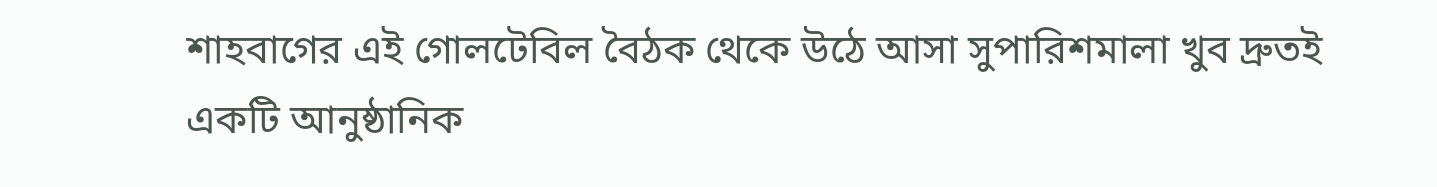শাহবাগের এই গোলটেবিল বৈঠক থেকে উঠে আসা সুপারিশমালা খুব দ্রুতই একটি আনুষ্ঠানিক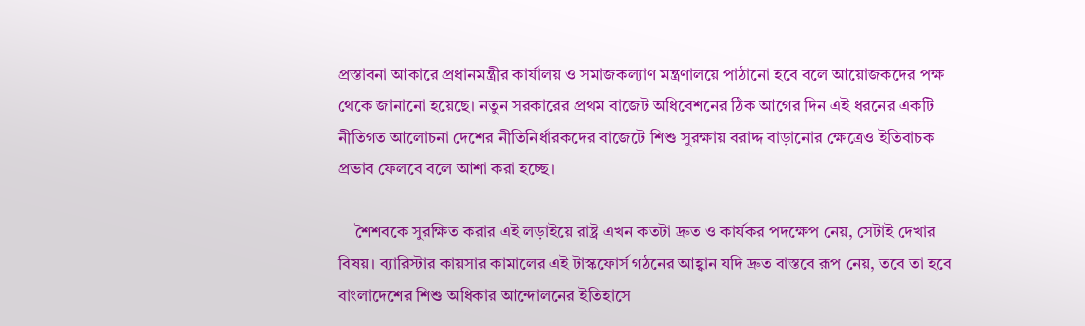প্রস্তাবনা আকারে প্রধানমন্ত্রীর কার্যালয় ও সমাজকল্যাণ মন্ত্রণালয়ে পাঠানো হবে বলে আয়োজকদের পক্ষ থেকে জানানো হয়েছে। নতুন সরকারের প্রথম বাজেট অধিবেশনের ঠিক আগের দিন এই ধরনের একটি নীতিগত আলোচনা দেশের নীতিনির্ধারকদের বাজেটে শিশু সুরক্ষায় বরাদ্দ বাড়ানোর ক্ষেত্রেও ইতিবাচক প্রভাব ফেলবে বলে আশা করা হচ্ছে।

    শৈশবকে সুরক্ষিত করার এই লড়াইয়ে রাষ্ট্র এখন কতটা দ্রুত ও কার্যকর পদক্ষেপ নেয়, সেটাই দেখার বিষয়। ব্যারিস্টার কায়সার কামালের এই টাস্কফোর্স গঠনের আহ্বান যদি দ্রুত বাস্তবে রূপ নেয়, তবে তা হবে বাংলাদেশের শিশু অধিকার আন্দোলনের ইতিহাসে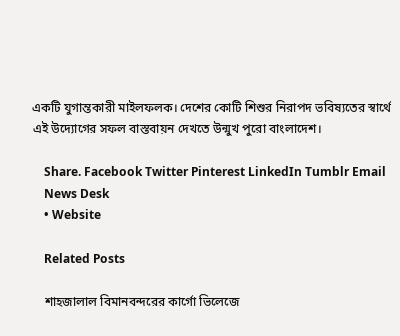একটি যুগান্তকারী মাইলফলক। দেশের কোটি শিশুর নিরাপদ ভবিষ্যতের স্বার্থে এই উদ্যোগের সফল বাস্তবায়ন দেখতে উন্মুখ পুরো বাংলাদেশ।

    Share. Facebook Twitter Pinterest LinkedIn Tumblr Email
    News Desk
    • Website

    Related Posts

    শাহজালাল বিমানবন্দরের কার্গো ভিলেজে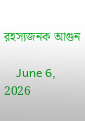রহস্যজনক আগুন

    June 6, 2026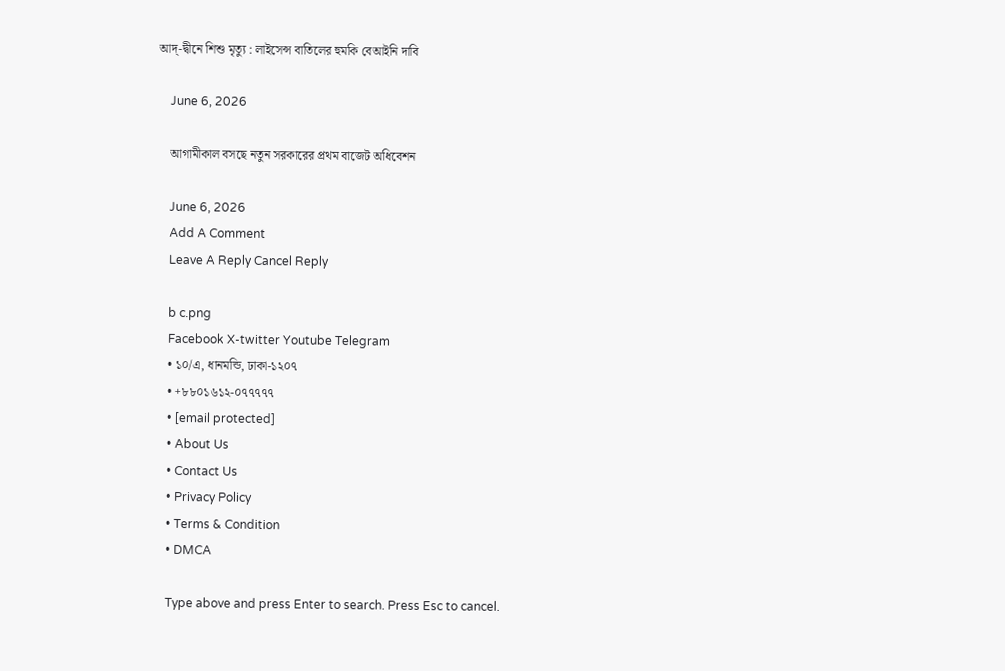আদ্-দ্বীনে শিশু মৃত্যু : লাইসেন্স বাতিলের হুমকি বেআইনি দাবি

    June 6, 2026

    আগামীকাল বসছে নতুন সরকারের প্রথম বাজেট অধিবেশন

    June 6, 2026
    Add A Comment
    Leave A Reply Cancel Reply

    b c.png
    Facebook X-twitter Youtube Telegram
    • ১০/এ, ধানমন্ডি, ঢাকা-১২০৭
    • +৮৮০১৬১২-০৭৭৭৭৭
    • [email protected]
    • About Us
    • Contact Us
    • Privacy Policy
    • Terms & Condition
    • DMCA

    Type above and press Enter to search. Press Esc to cancel.